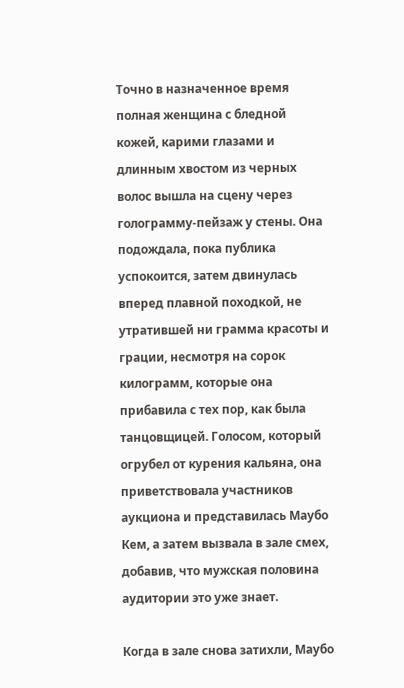Точно в назначенное время полная женщина с бледной кожей, карими глазами и длинным хвостом из черных волос вышла на сцену через голограмму-пейзаж у стены. Она подождала, пока публика успокоится, затем двинулась вперед плавной походкой, не утратившей ни грамма красоты и грации, несмотря на сорок килограмм, которые она прибавила с тех пор, как была танцовщицей. Голосом, который огрубел от курения кальяна, она приветствовала участников аукциона и представилась Маубо Кем, а затем вызвала в зале смех, добавив, что мужская половина аудитории это уже знает.

Когда в зале снова затихли, Маубо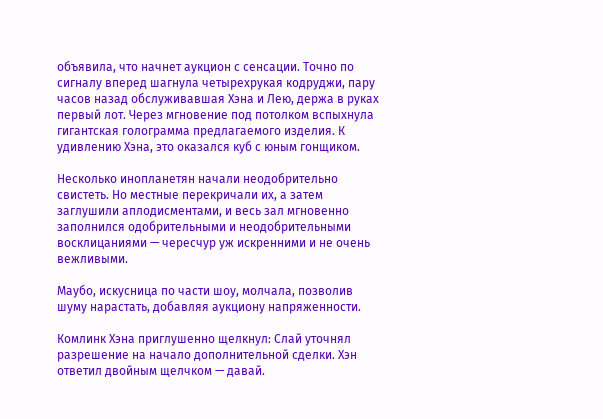объявила, что начнет аукцион с сенсации. Точно по сигналу вперед шагнула четырехрукая кодруджи, пару часов назад обслуживавшая Хэна и Лею, держа в руках первый лот. Через мгновение под потолком вспыхнула гигантская голограмма предлагаемого изделия. К удивлению Хэна, это оказался куб с юным гонщиком.

Несколько инопланетян начали неодобрительно свистеть. Но местные перекричали их, а затем заглушили аплодисментами, и весь зал мгновенно заполнился одобрительными и неодобрительными восклицаниями — чересчур уж искренними и не очень вежливыми.

Маубо, искусница по части шоу, молчала, позволив шуму нарастать, добавляя аукциону напряженности.

Комлинк Хэна приглушенно щелкнул: Слай уточнял разрешение на начало дополнительной сделки. Хэн ответил двойным щелчком — давай.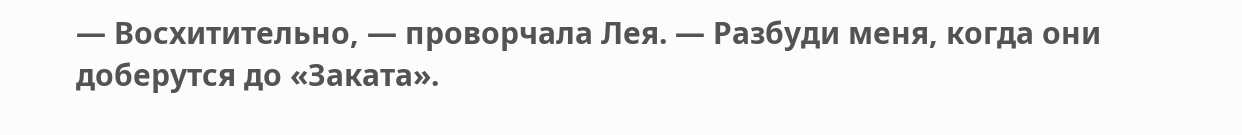— Восхитительно, — проворчала Лея. — Разбуди меня, когда они доберутся до «Заката».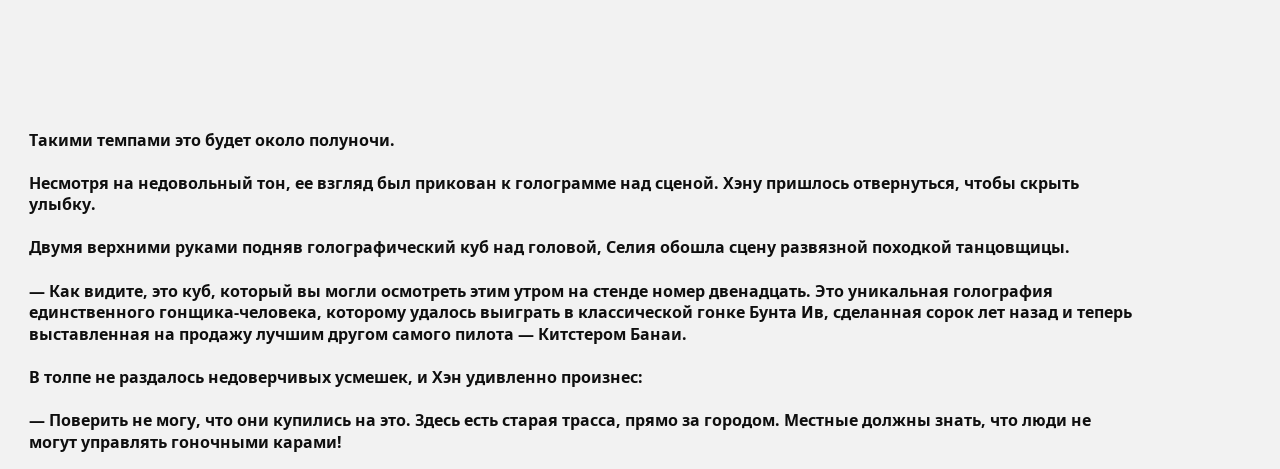Такими темпами это будет около полуночи.

Несмотря на недовольный тон, ее взгляд был прикован к голограмме над сценой. Хэну пришлось отвернуться, чтобы скрыть улыбку.

Двумя верхними руками подняв голографический куб над головой, Селия обошла сцену развязной походкой танцовщицы.

— Как видите, это куб, который вы могли осмотреть этим утром на стенде номер двенадцать. Это уникальная голография единственного гонщика-человека, которому удалось выиграть в классической гонке Бунта Ив, сделанная сорок лет назад и теперь выставленная на продажу лучшим другом самого пилота — Китстером Банаи.

В толпе не раздалось недоверчивых усмешек, и Хэн удивленно произнес:

— Поверить не могу, что они купились на это. Здесь есть старая трасса, прямо за городом. Местные должны знать, что люди не могут управлять гоночными карами!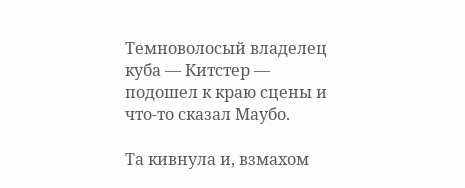Темноволосый владелец куба — Китстер — подошел к краю сцены и что-то сказал Маубо.

Та кивнула и, взмахом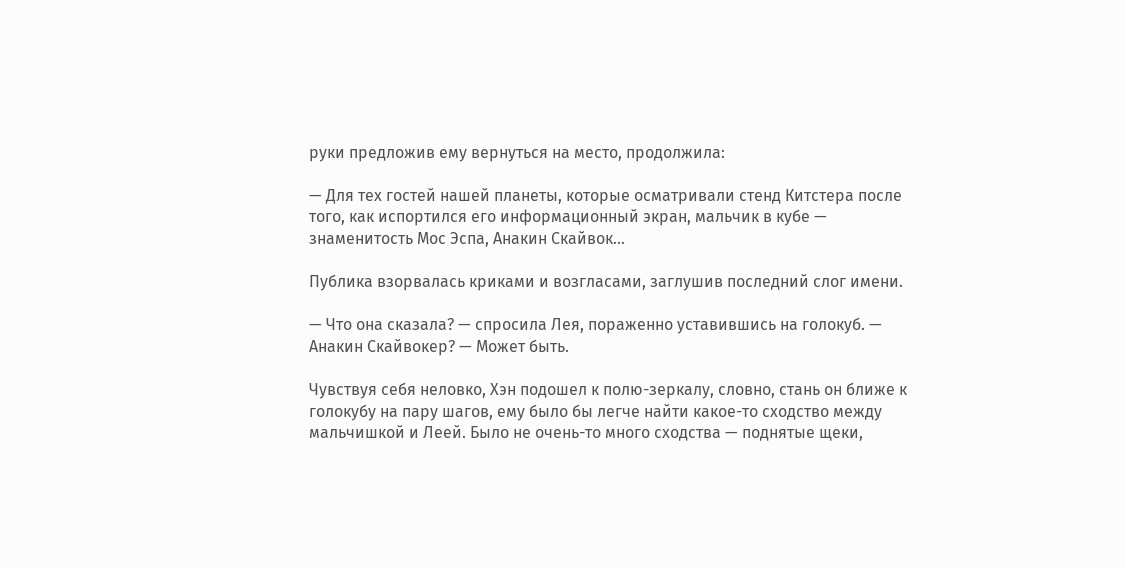руки предложив ему вернуться на место, продолжила:

— Для тех гостей нашей планеты, которые осматривали стенд Китстера после того, как испортился его информационный экран, мальчик в кубе — знаменитость Мос Эспа, Анакин Скайвок…

Публика взорвалась криками и возгласами, заглушив последний слог имени.

— Что она сказала? — спросила Лея, пораженно уставившись на голокуб. — Анакин Скайвокер? — Может быть.

Чувствуя себя неловко, Хэн подошел к полю-зеркалу, словно, стань он ближе к голокубу на пару шагов, ему было бы легче найти какое-то сходство между мальчишкой и Леей. Было не очень-то много сходства — поднятые щеки,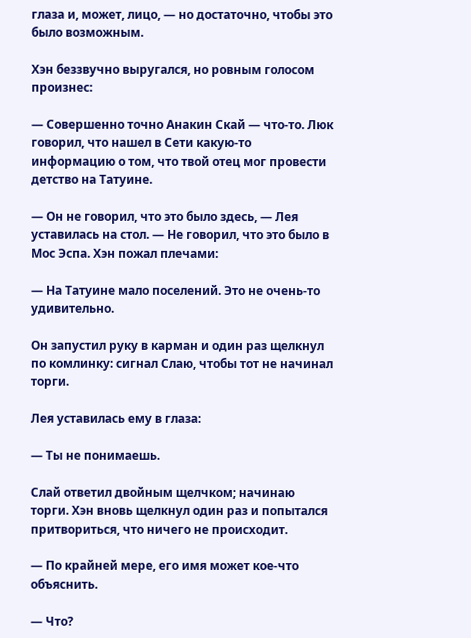глаза и, может, лицо, — но достаточно, чтобы это было возможным.

Хэн беззвучно выругался, но ровным голосом произнес:

— Совершенно точно Анакин Скай — что-то. Люк говорил, что нашел в Сети какую-то информацию о том, что твой отец мог провести детство на Татуине.

— Он не говорил, что это было здесь, — Лея уставилась на стол. — Не говорил, что это было в Мос Эспа. Хэн пожал плечами:

— На Татуине мало поселений. Это не очень-то удивительно.

Он запустил руку в карман и один раз щелкнул по комлинку: сигнал Слаю, чтобы тот не начинал торги.

Лея уставилась ему в глаза:

— Ты не понимаешь.

Слай ответил двойным щелчком; начинаю торги. Хэн вновь щелкнул один раз и попытался притвориться, что ничего не происходит.

— По крайней мере, его имя может кое-что объяснить.

— Что?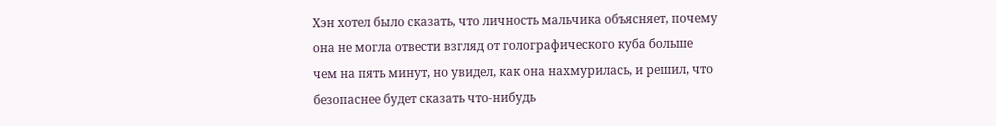Хэн хотел было сказать, что личность мальчика объясняет, почему она не могла отвести взгляд от голографического куба больше чем на пять минут, но увидел, как она нахмурилась, и решил, что безопаснее будет сказать что-нибудь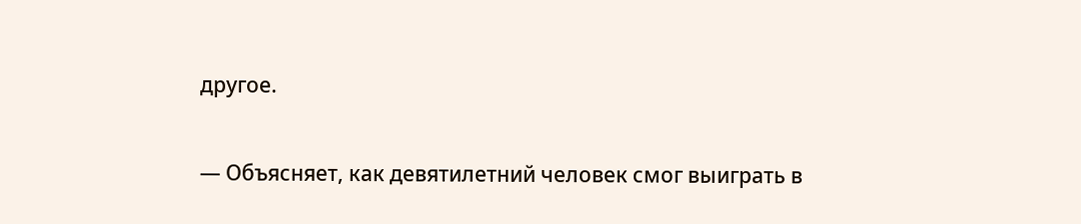другое.

— Объясняет, как девятилетний человек смог выиграть в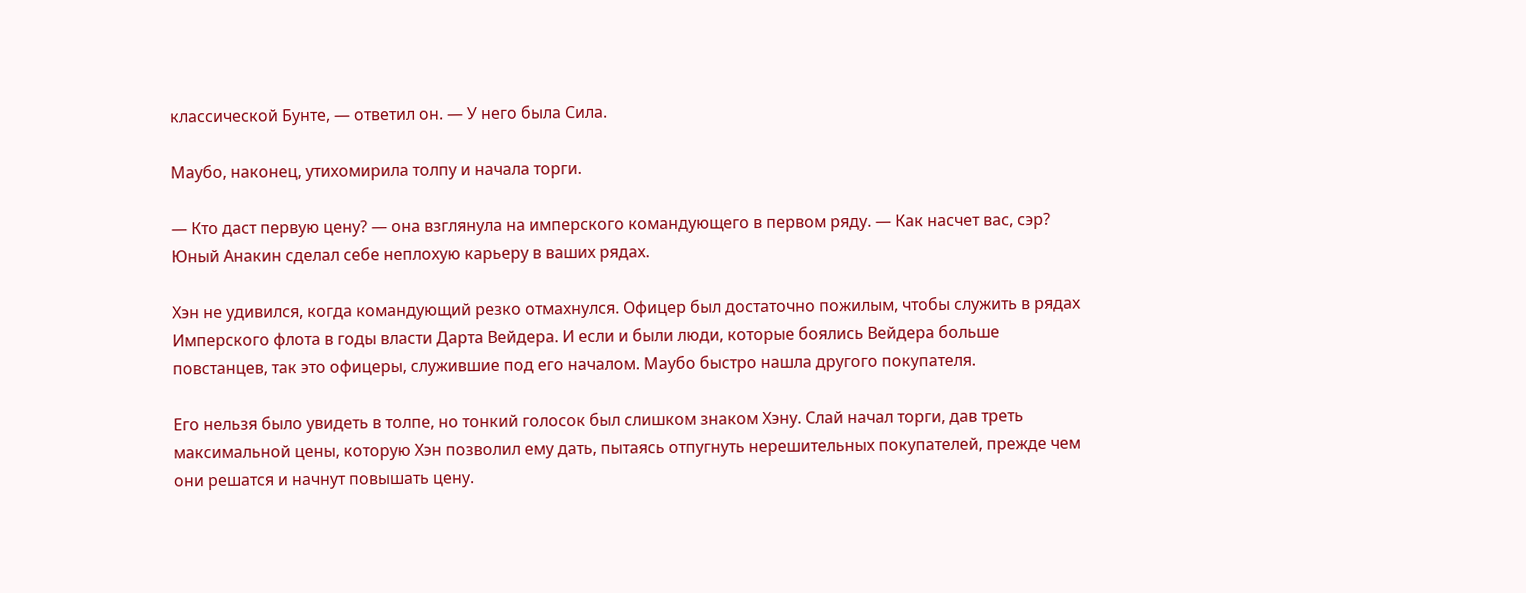классической Бунте, — ответил он. — У него была Сила.

Маубо, наконец, утихомирила толпу и начала торги.

— Кто даст первую цену? — она взглянула на имперского командующего в первом ряду. — Как насчет вас, сэр? Юный Анакин сделал себе неплохую карьеру в ваших рядах.

Хэн не удивился, когда командующий резко отмахнулся. Офицер был достаточно пожилым, чтобы служить в рядах Имперского флота в годы власти Дарта Вейдера. И если и были люди, которые боялись Вейдера больше повстанцев, так это офицеры, служившие под его началом. Маубо быстро нашла другого покупателя.

Его нельзя было увидеть в толпе, но тонкий голосок был слишком знаком Хэну. Слай начал торги, дав треть максимальной цены, которую Хэн позволил ему дать, пытаясь отпугнуть нерешительных покупателей, прежде чем они решатся и начнут повышать цену.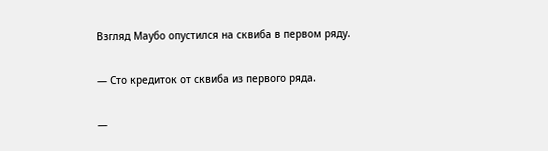Взгляд Маубо опустился на сквиба в первом ряду.

— Сто кредиток от сквиба из первого ряда.

—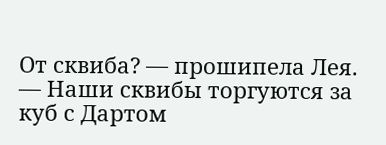От сквиба? — прошипела Лея. — Наши сквибы торгуются за куб с Дартом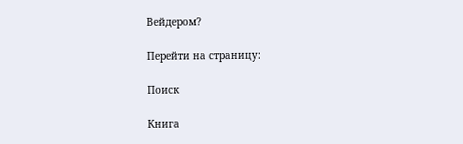Вейдером?

Перейти на страницу:

Поиск

Книга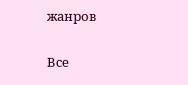жанров

Все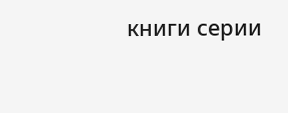книги серии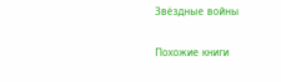Звёздные войны

Похожие книги